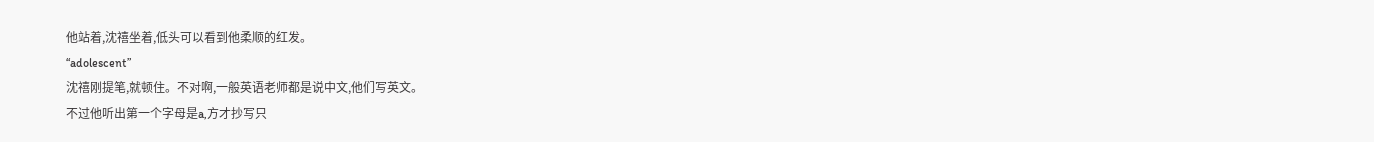他站着,沈禧坐着,低头可以看到他柔顺的红发。
“adolescent”
沈禧刚提笔,就顿住。不对啊,一般英语老师都是说中文,他们写英文。
不过他听出第一个字母是a,方才抄写只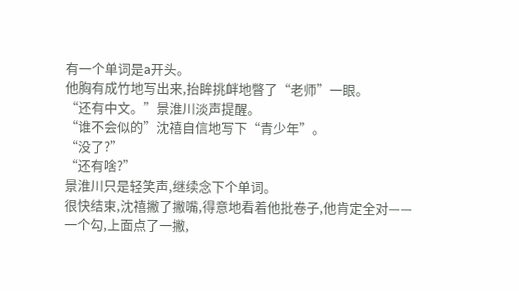有一个单词是a开头。
他胸有成竹地写出来,抬眸挑衅地瞥了“老师”一眼。
“还有中文。”景淮川淡声提醒。
“谁不会似的”沈禧自信地写下“青少年”。
“没了?”
“还有啥?”
景淮川只是轻笑声,继续念下个单词。
很快结束,沈禧撇了撇嘴,得意地看着他批卷子,他肯定全对——
一个勾,上面点了一撇,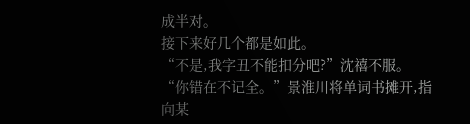成半对。
接下来好几个都是如此。
“不是,我字丑不能扣分吧?”沈禧不服。
“你错在不记全。”景淮川将单词书摊开,指向某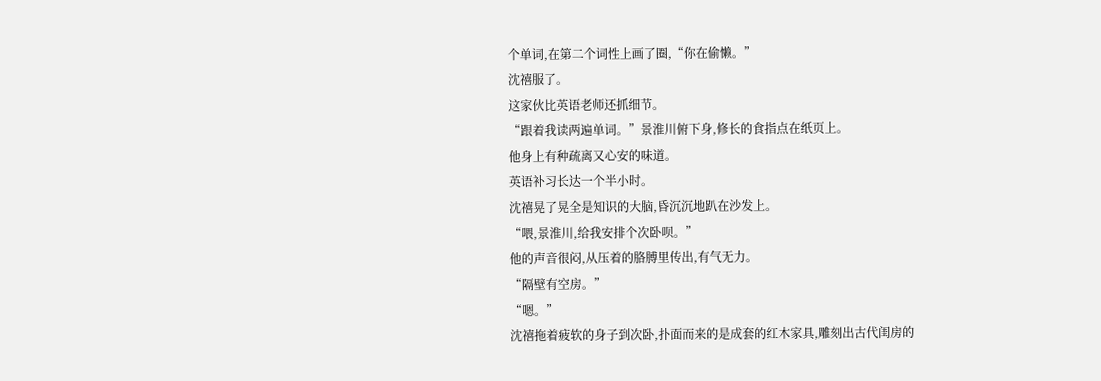个单词,在第二个词性上画了圈,“你在偷懒。”
沈禧服了。
这家伙比英语老师还抓细节。
“跟着我读两遍单词。”景淮川俯下身,修长的食指点在纸页上。
他身上有种疏离又心安的味道。
英语补习长达一个半小时。
沈禧晃了晃全是知识的大脑,昏沉沉地趴在沙发上。
“喂,景淮川,给我安排个次卧呗。”
他的声音很闷,从压着的胳膊里传出,有气无力。
“隔壁有空房。”
“嗯。”
沈禧拖着疲软的身子到次卧,扑面而来的是成套的红木家具,雕刻出古代闺房的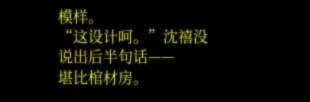模样。
“这设计呵。”沈禧没说出后半句话——
堪比棺材房。